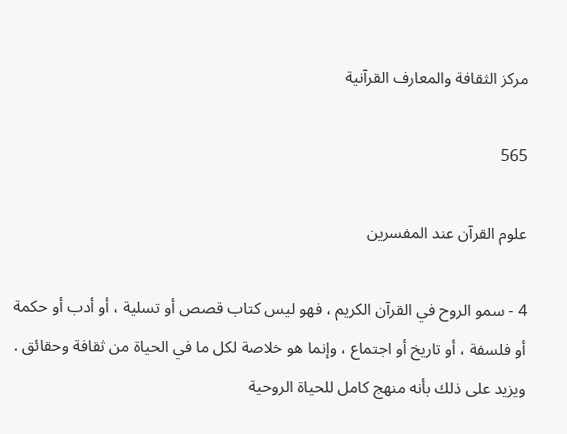مركز الثقافة والمعارف القرآنية

565

علوم القرآن عند المفسرين

4 - سمو الروح في القرآن الكريم ، فهو ليس كتاب قصص أو تسلية ، أو أدب أو حكمة أو فلسفة ، أو تاريخ أو اجتماع ، وإنما هو خلاصة لكل ما في الحياة من ثقافة وحقائق . ويزيد على ذلك بأنه منهج كامل للحياة الروحية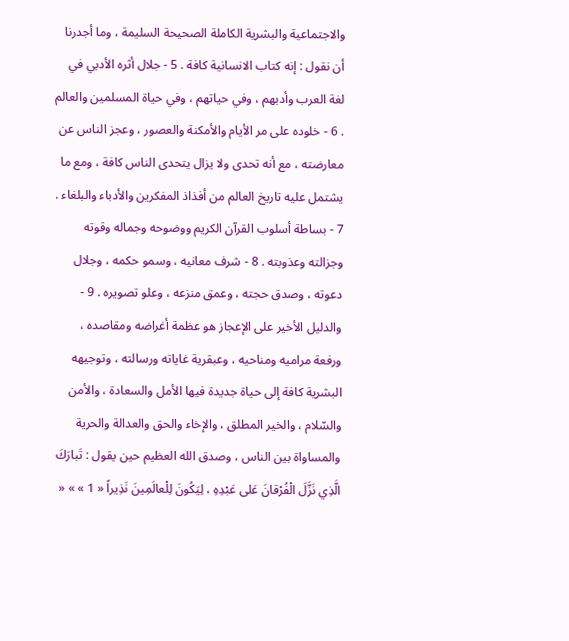والاجتماعية والبشرية الكاملة الصحيحة السليمة ، وما أجدرنا أن نقول : إنه كتاب الانسانية كافة . 5 - جلال أثره الأدبي في لغة العرب وأدبهم ، وفي حياتهم ، وفي حياة المسلمين والعالم . 6 - خلوده على مر الأيام والأمكنة والعصور ، وعجز الناس عن معارضته ، مع أنه تحدى ولا يزال يتحدى الناس كافة ، ومع ما يشتمل عليه تاريخ العالم من أفذاذ المفكرين والأدباء والبلغاء . 7 - بساطة أسلوب القرآن الكريم ووضوحه وجماله وقوته وجزالته وعذوبته . 8 - شرف معانيه ، وسمو حكمه ، وجلال دعوته ، وصدق حجته ، وعمق منزعه ، وعلو تصويره . 9 - والدليل الأخير على الإعجاز هو عظمة أغراضه ومقاصده ، ورفعة مراميه ومناحيه ، وعبقرية غاياته ورسالته ، وتوجيهه البشرية كافة إلى حياة جديدة فيها الأمل والسعادة ، والأمن والسّلام ، والخير المطلق ، والإخاء والحق والعدالة والحرية والمساواة بين الناس ، وصدق الله العظيم حين يقول : تَبارَكَ الَّذِي نَزَّلَ الْفُرْقانَ عَلى عَبْدِهِ ، لِيَكُونَ لِلْعالَمِينَ نَذِيراً « 1 » » «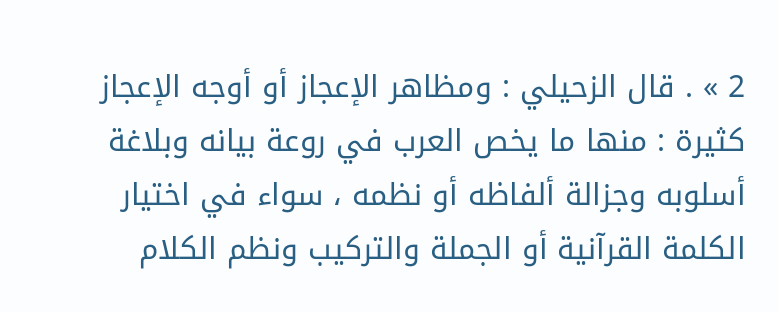2 » . قال الزحيلي : ومظاهر الإعجاز أو أوجه الإعجاز كثيرة : منها ما يخص العرب في روعة بيانه وبلاغة أسلوبه وجزالة ألفاظه أو نظمه ، سواء في اختيار الكلمة القرآنية أو الجملة والتركيب ونظم الكلام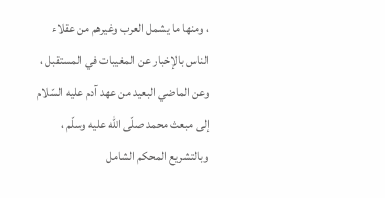، ومنها ما يشمل العرب وغيرهم من عقلاء الناس بالإخبار عن المغيبات في المستقبل ، وعن الماضي البعيد من عهد آدم عليه السّلام إلى مبعث محمد صلّى اللّه عليه وسلّم ، وبالتشريع المحكم الشامل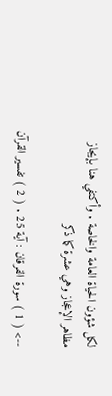لكل شؤون الحياة العامة والخاصة . وأكتفي هنا بإيجاز مظاهر الإعجاز وهي عشرة كما ذكر

--> ( 1 ) سورة الفرقان : آية 25 . ( 2 ) تفسير القرآن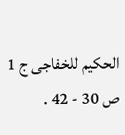الحكيم للخفاجى ج 1 ص 30 - 42 .